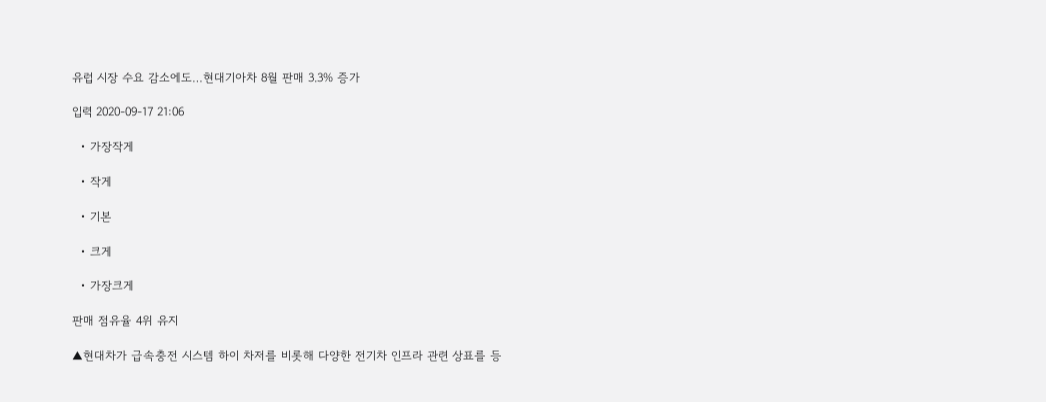유럽 시장 수요 감소에도…현대기아차 8월 판매 3.3% 증가

입력 2020-09-17 21:06

  • 가장작게

  • 작게

  • 기본

  • 크게

  • 가장크게

판매 점유율 4위 유지

▲현대차가 급속충전 시스템 하이 차저를 비롯해 다양한 전기차 인프라 관련 상표를 등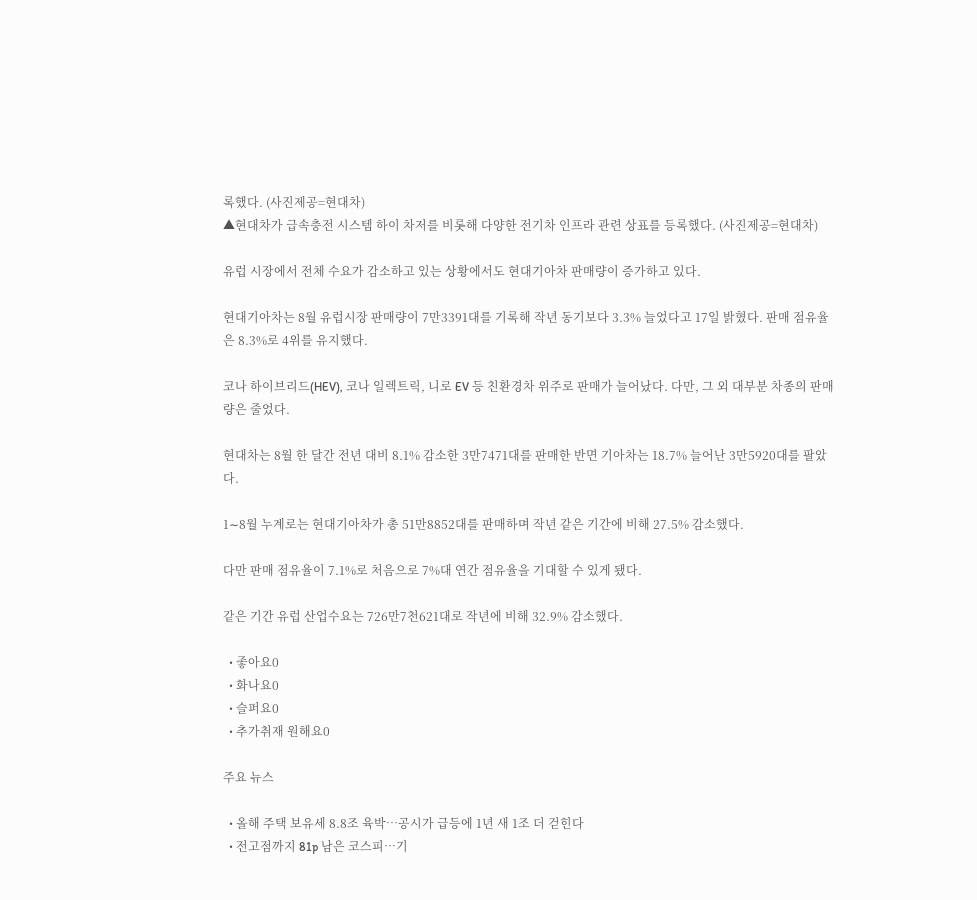록했다. (사진제공=현대차)
▲현대차가 급속충전 시스템 하이 차저를 비롯해 다양한 전기차 인프라 관련 상표를 등록했다. (사진제공=현대차)

유럽 시장에서 전체 수요가 감소하고 있는 상황에서도 현대기아차 판매량이 증가하고 있다.

현대기아차는 8월 유럽시장 판매량이 7만3391대를 기록해 작년 동기보다 3.3% 늘었다고 17일 밝혔다. 판매 점유율은 8.3%로 4위를 유지했다.

코나 하이브리드(HEV), 코나 일렉트릭, 니로 EV 등 친환경차 위주로 판매가 늘어났다. 다만, 그 외 대부분 차종의 판매량은 줄었다.

현대차는 8월 한 달간 전년 대비 8.1% 감소한 3만7471대를 판매한 반면 기아차는 18.7% 늘어난 3만5920대를 팔았다.

1∼8월 누계로는 현대기아차가 총 51만8852대를 판매하며 작년 같은 기간에 비해 27.5% 감소했다.

다만 판매 점유율이 7.1%로 처음으로 7%대 연간 점유율을 기대할 수 있게 됐다.

같은 기간 유럽 산업수요는 726만7천621대로 작년에 비해 32.9% 감소했다.

  • 좋아요0
  • 화나요0
  • 슬퍼요0
  • 추가취재 원해요0

주요 뉴스

  • 올해 주택 보유세 8.8조 육박…공시가 급등에 1년 새 1조 더 걷힌다
  • 전고점까지 81p 남은 코스피⋯기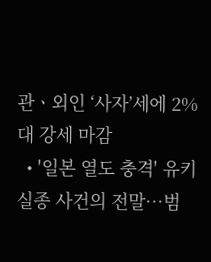관ㆍ외인 ‘사자’세에 2%대 강세 마감
  • '일본 열도 충격' 유키 실종 사건의 전말…범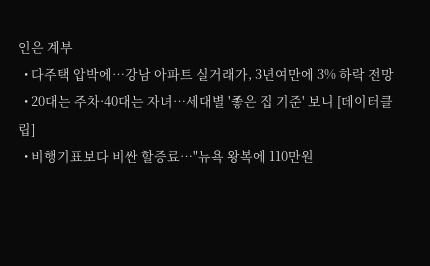인은 계부
  • 다주택 압박에⋯강남 아파트 실거래가, 3년여만에 3% 하락 전망
  • 20대는 주차·40대는 자녀…세대별 '좋은 집 기준' 보니 [데이터클립]
  • 비행기표보다 비싼 할증료…"뉴욕 왕복에 110만원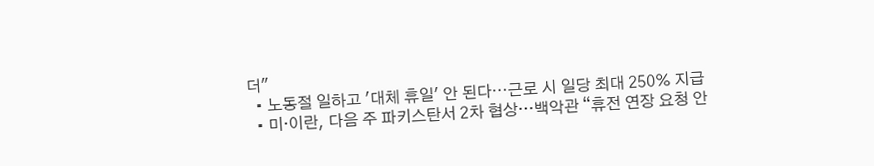더"
  • 노동절 일하고 '대체 휴일' 안 된다⋯근로 시 일당 최대 250% 지급
  • 미·이란, 다음 주 파키스탄서 2차 협상…백악관 “휴전 연장 요청 안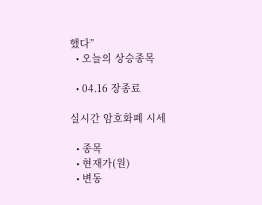했다”
  • 오늘의 상승종목

  • 04.16 장종료

실시간 암호화폐 시세

  • 종목
  • 현재가(원)
  • 변동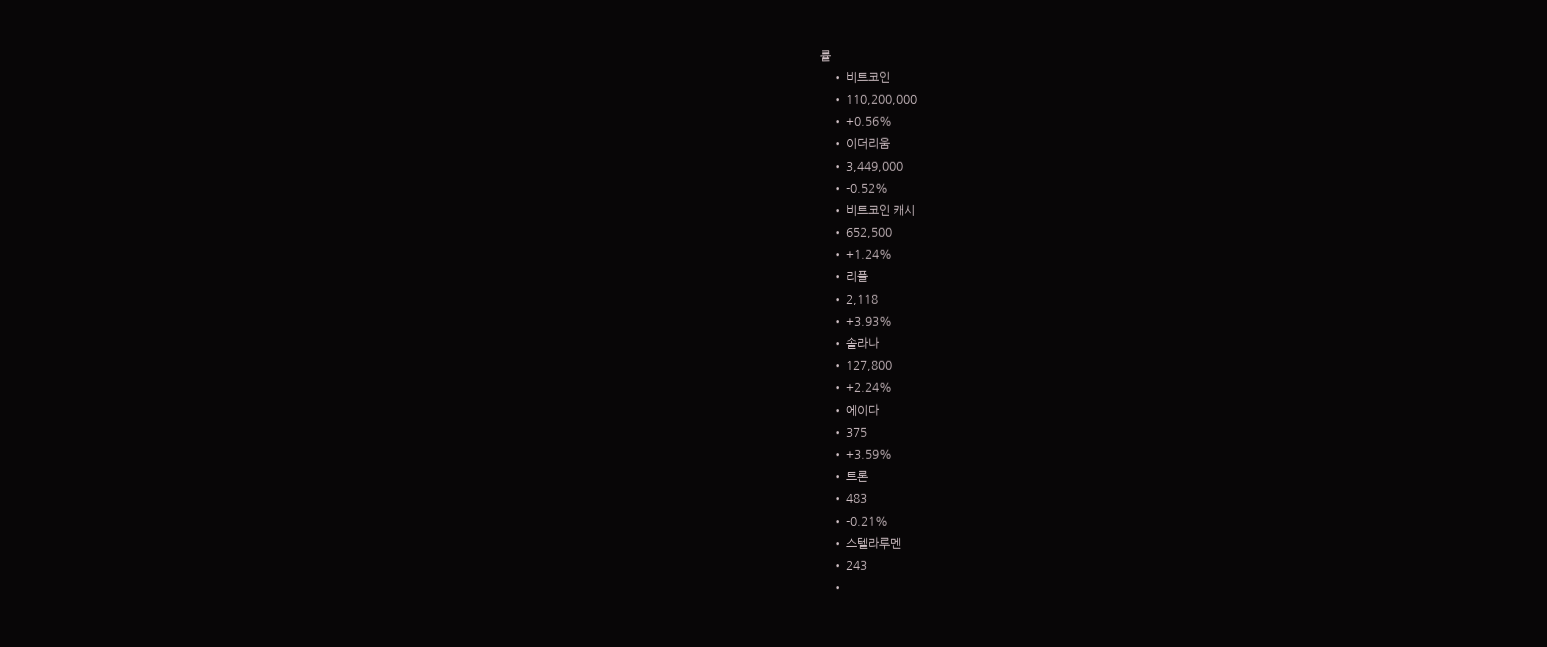률
    • 비트코인
    • 110,200,000
    • +0.56%
    • 이더리움
    • 3,449,000
    • -0.52%
    • 비트코인 캐시
    • 652,500
    • +1.24%
    • 리플
    • 2,118
    • +3.93%
    • 솔라나
    • 127,800
    • +2.24%
    • 에이다
    • 375
    • +3.59%
    • 트론
    • 483
    • -0.21%
    • 스텔라루멘
    • 243
    •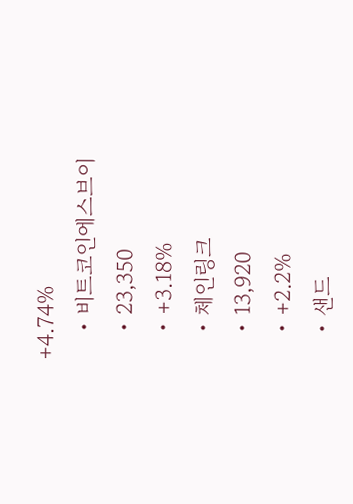+4.74%
    • 비트코인에스브이
    • 23,350
    • +3.18%
    • 체인링크
    • 13,920
    • +2.2%
    • 샌드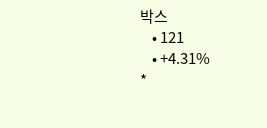박스
    • 121
    • +4.31%
*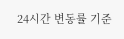24시간 변동률 기준